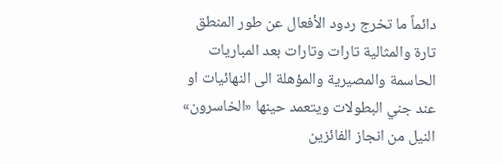دائماً ما تخرج ردود الأفعال عن طور المنطق تارة والمثالية تارات وتارات بعد المباريات الحاسمة والمصيرية والمؤهلة الى النهائيات او عند جني البطولات ويتعمد حينها «الخاسرون» النيل من انجاز الفائزين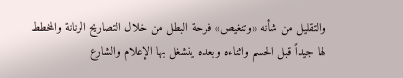والتقليل من شأنه «وتنغيص» فرحة البطل من خلال التصاريح الرنانة والمخطط لها جيداً قبل الحسم واثناءه وبعده ينشغل بها الإعلام والشارع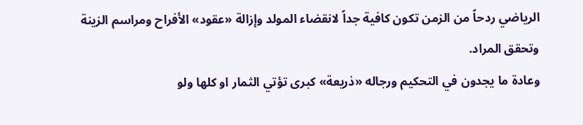الرياضي ردحاً من الزمن تكون كافية جداً لانقضاء المولد وإزالة «عقود» الأفراح ومراسم الزينة وتحقق المراد.
وعادة ما يجدون في التحكيم ورجاله «ذريعة» كبرى تؤتي الثمار او كلها ولو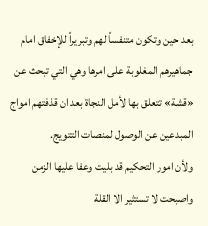بعد حين وتكون متنفساً لهم وتبريراً للإخفاق امام جماهيرهم المغلوبة على امرها وهي التي تبحث عن «قشة» تتعلق بها لأمل النجاة بعد ان قذفتهم امواج المبدعين عن الوصول لمنصات التتويج.
ولأن امور التحكيم قد بليت وعفا عليها الزمن واصبحت لا تستثير الا القلة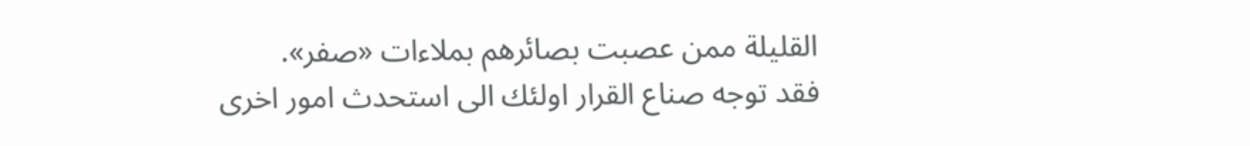القليلة ممن عصبت بصائرهم بملاءات «صفر».
فقد توجه صناع القرار اولئك الى استحدث امور اخرى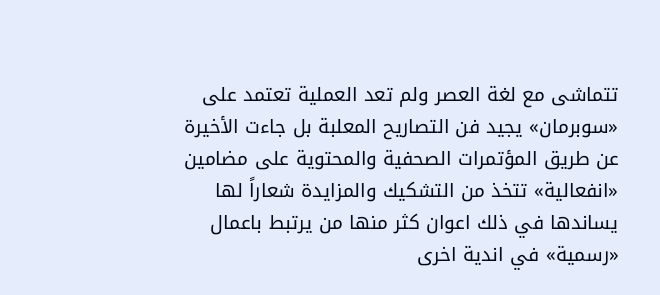تتماشى مع لغة العصر ولم تعد العملية تعتمد على «سوبرمان» يجيد فن التصاريح المعلبة بل جاءت الأخيرة عن طريق المؤتمرات الصحفية والمحتوية على مضامين «انفعالية» تتخذ من التشكيك والمزايدة شعاراً لها يساندها في ذلك اعوان كثر منها من يرتبط باعمال «رسمية» في اندية اخرى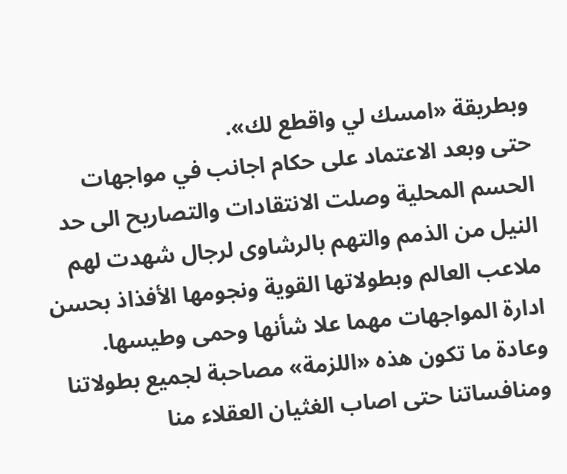وبطريقة «امسك لي واقطع لك».
حتى وبعد الاعتماد على حكام اجانب في مواجهات الحسم المحلية وصلت الانتقادات والتصاريح الى حد النيل من الذمم والتهم بالرشاوى لرجال شهدت لهم ملاعب العالم وبطولاتها القوية ونجومها الأفذاذ بحسن ادارة المواجهات مهما علا شأنها وحمى وطيسها.
وعادة ما تكون هذه «اللزمة» مصاحبة لجميع بطولاتنا ومنافساتنا حتى اصاب الغثيان العقلاء منا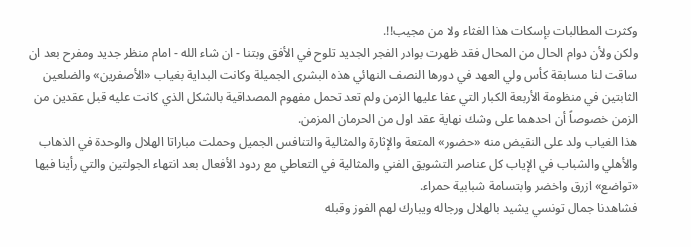وكثرت المطالبات بإسكات هذا الغثاء ولا من مجيب!!.
ولكن ولأن دوام الحال من المحال فقد ظهرت بوادر الفجر الجديد تلوح في الأفق وبتنا - ان شاء الله - امام منظر جديد ومفرح بعد ان ساقت لنا مسابقة كأس ولي العهد في دورها النصف النهائي هذه البشرى الجميلة وكانت البداية بغياب «الأصفرين» والضلعين الثابتين في منظومة الأربعة الكبار التي عفا عليها الزمن ولم تعد تحمل مفهوم المصداقية بالشكل الذي كانت عليه قبل عقدين من الزمن خصوصاً أن احدهما على وشك نهاية عقد اول من الحرمان المزمن.
هذا الغياب ولد على النقيض منه «حضور» المتعة والإثارة والمثالية والتنافس الجميل وحملت مباراتا الهلال والوحدة في الذهاب والأهلي والشباب في الإياب كل عناصر التشويق الفني والمثالية في التعاطي مع ردود الأفعال بعد انتهاء الجولتين والتي رأينا فيها «تواضع» ازرق واخضر وابتسامة شبابية حمراء.
فشاهدنا جمال تونسي يشيد بالهلال ورجاله ويبارك لهم الفوز وقبله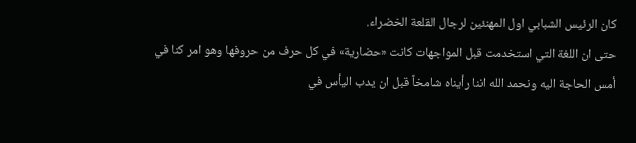كان الرئيس الشبابي اول المهنئين لرجال القلعة الخضراء.
حتى ان اللغة التي استخدمت قبل المواجهات كانت «حضارية» في كل حرف من حروفها وهو امر كنا في أمس الحاجة اليه ونحمد الله اننا رأيناه شامخاً قبل ان يدب اليأس في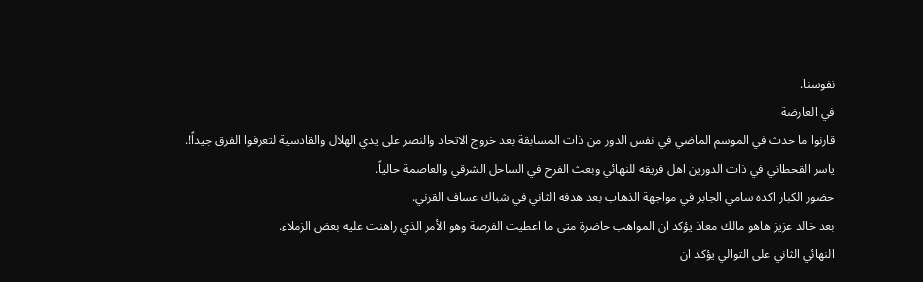نفوسنا.
في العارضة
قارنوا ما حدث في الموسم الماضي في نفس الدور من ذات المسابقة بعد خروج الاتحاد والنصر على يدي الهلال والقادسية لتعرفوا الفرق جيداً!.
ياسر القحطاني في ذات الدورين اهل فريقه للنهائي وبعث الفرح في الساحل الشرقي والعاصمة حالياً.
حضور الكبار اكده سامي الجابر في مواجهة الذهاب بعد هدفه الثاني في شباك عساف القرني.
بعد خالد عزيز هاهو مالك معاذ يؤكد ان المواهب حاضرة متى ما اعطيت الفرصة وهو الأمر الذي راهنت عليه بعض الزملاء.
النهائي الثاني على التوالي يؤكد ان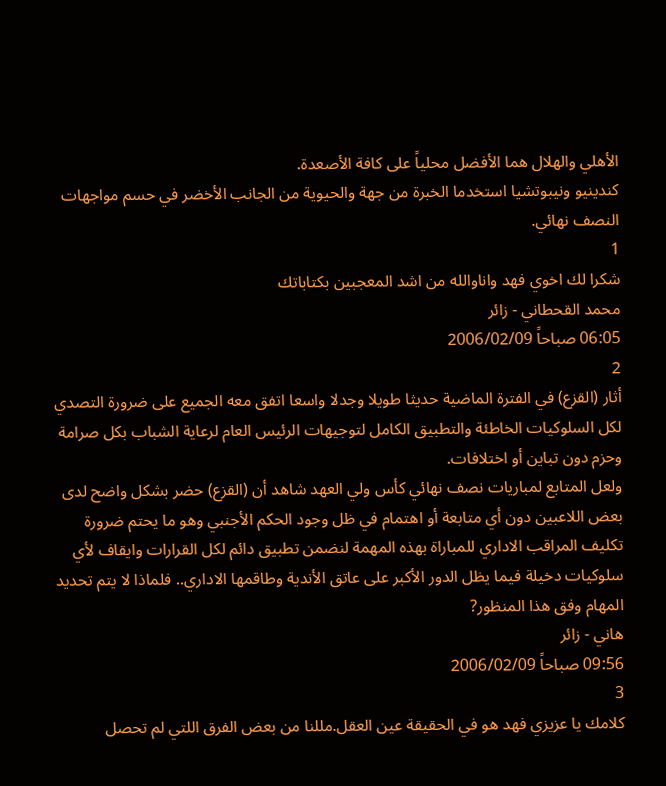الأهلي والهلال هما الأفضل محلياً على كافة الأصعدة.
كندينيو ونيبوتشيا استخدما الخبرة من جهة والحيوية من الجانب الأخضر في حسم مواجهات النصف نهائي.
1
شكرا لك اخوي فهد واناوالله من اشد المعجبين بكتاباتك
محمد القحطاني - زائر
06:05 صباحاً 2006/02/09
2
أثار (القزع) في الفترة الماضية حديثا طويلا وجدلا واسعا اتفق معه الجميع على ضرورة التصدي لكل السلوكيات الخاطئة والتطبيق الكامل لتوجيهات الرئيس العام لرعاية الشباب بكل صرامة وحزم دون تباين أو اختلافات.
ولعل المتابع لمباريات نصف نهائي كأس ولي العهد شاهد أن (القزع) حضر بشكل واضح لدى بعض اللاعبين دون أي متابعة أو اهتمام في ظل وجود الحكم الأجنبي وهو ما يحتم ضرورة تكليف المراقب الاداري للمباراة بهذه المهمة لنضمن تطبيق دائم لكل القرارات وايقاف لأي سلوكيات دخيلة فيما يظل الدور الأكبر على عاتق الأندية وطاقمها الاداري.. فلماذا لا يتم تحديد المهام وفق هذا المنظور?
هاني - زائر
09:56 صباحاً 2006/02/09
3
كلامك يا عزيزي فهد هو في الحقيقة عين العقل.مللنا من بعض الفرق اللتي لم تحصل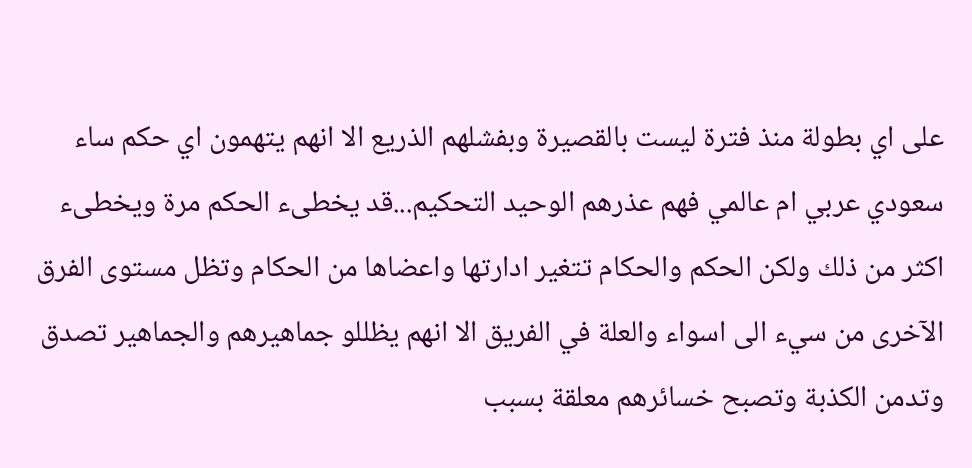على اي بطولة منذ فترة ليست بالقصيرة وبفشلهم الذريع الا انهم يتهمون اي حكم ساء سعودي عربي ام عالمي فهم عذرهم الوحيد التحكيم...قد يخطىء الحكم مرة ويخطىء اكثر من ذلك ولكن الحكم والحكام تتغير ادارتها واعضاها من الحكام وتظل مستوى الفرق الآخرى من سيء الى اسواء والعلة في الفريق الا انهم يظللو جماهيرهم والجماهير تصدق وتدمن الكذبة وتصبح خسائرهم معلقة بسبب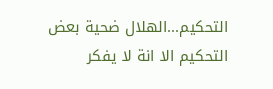التحكيم...الهلال ضحية بعض التحكيم الا انة لا يفكر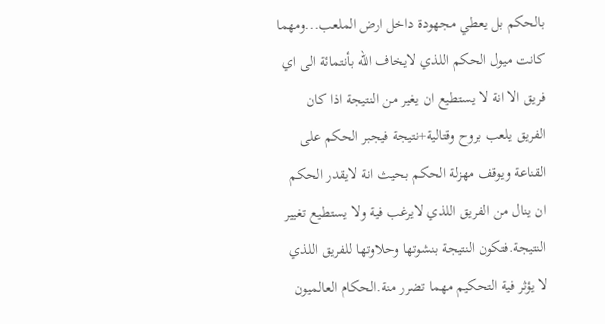بالحكم بل يعطي مجهودة داخل ارض الملعب...ومهما كانت ميول الحكم اللذي لايخاف الله بأنتمائة الى اي فريق الا انة لا يستطيع ان يغير من النتيجة اذا كان الفريق يلعب بروح وقتالية+نتيجة فيجبر الحكم على القناعة ويوقف مهزلة الحكم بحيث انة لايقدر الحكم ان ينال من الفريق اللذي لايرغب فية ولا يستطيع تغيير النتيجة.فتكون النتيجة بنشوتها وحلاوتها للفريق اللذي لا يؤثر فية التحكيم مهما تضرر منة.الحكام العالميون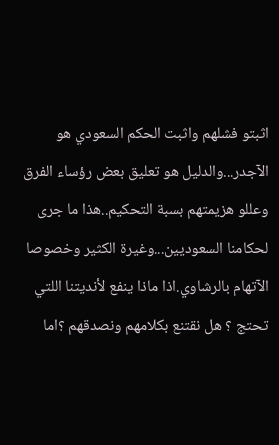اثبتو فشلهم واثبت الحكم السعودي هو الآجدر...والدليل هو تعليق بعض رؤساء الفرق وعللو هزيمتهم بسبة التحكيم..هذا ما جرى لحكامنا السعوديين...وغيرة الكثير وخصوصا الآتهام بالرشاوي.اذا ماذا ينفع لأنديتنا اللتي تحتج ؟ هل نقتنع بكلامهم ونصدقهم ؟اما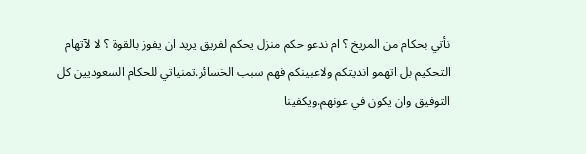نأتي بحكام من المريخ ؟ ام ندعو حكم منزل يحكم لفريق يريد ان يفوز بالقوة ؟ لا لآتهام التحكيم بل اتهمو انديتكم ولاعبينكم فهم سبب الخسائر.تمنياتي للحكام السعوديين كل التوفيق وان يكون في عونهم.ويكفينا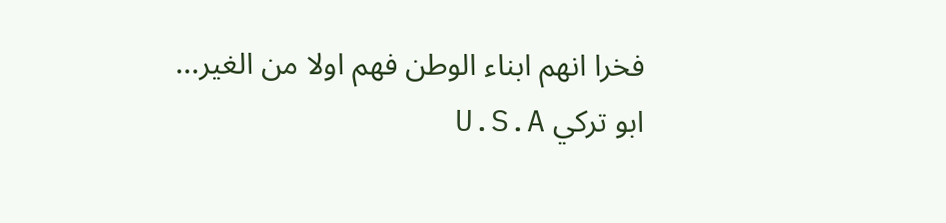فخرا انهم ابناء الوطن فهم اولا من الغير...
ابو تركي U.S.A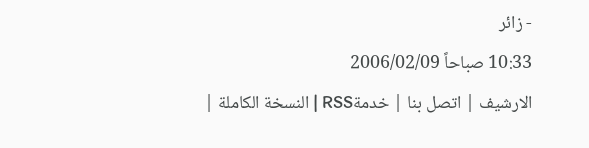- زائر
10:33 صباحاً 2006/02/09
الارشيف | اتصل بنا | خدمةRSS | النسخة الكاملة |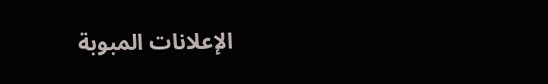الإعلانات المبوبة